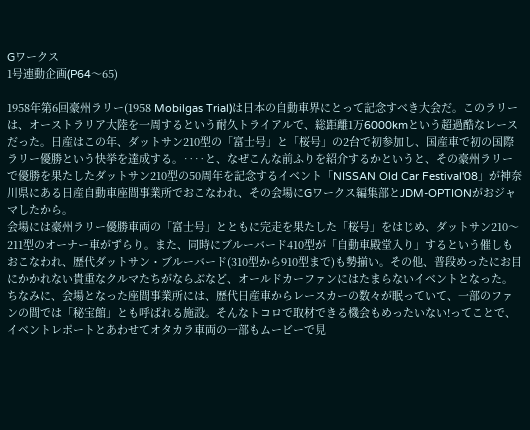Gワークス
1号連動企画(P64〜65)

1958年第6回豪州ラリー(1958 Mobilgas Trial)は日本の自動車界にとって記念すべき大会だ。このラリーは、オーストラリア大陸を一周するという耐久トライアルで、総距離1万6000kmという超過酷なレースだった。日産はこの年、ダットサン210型の「富士号」と「桜号」の2台で初参加し、国産車で初の国際ラリー優勝という快挙を達成する。‥‥と、なぜこんな前ふりを紹介するかというと、その豪州ラリーで優勝を果たしたダットサン210型の50周年を記念するイベント「NISSAN Old Car Festival'08」が神奈川県にある日産自動車座間事業所でおこなわれ、その会場にGワークス編集部とJDM-OPTIONがおジャマしたから。
会場には豪州ラリー優勝車両の「富士号」とともに完走を果たした「桜号」をはじめ、ダットサン210〜211型のオーナー車がずらり。また、同時にブルーバード410型が「自動車殿堂入り」するという催しもおこなわれ、歴代ダットサン・ブルーバード(310型から910型まで)も勢揃い。その他、普段めったにお目にかかれない貴重なクルマたちがならぶなど、オールドカーファンにはたまらないイベントとなった。
ちなみに、会場となった座間事業所には、歴代日産車からレースカーの数々が眠っていて、一部のファンの間では「秘宝館」とも呼ばれる施設。そんなトコロで取材できる機会もめったいない!ってことで、イベントレポートとあわせてオタカラ車両の一部もムービーで見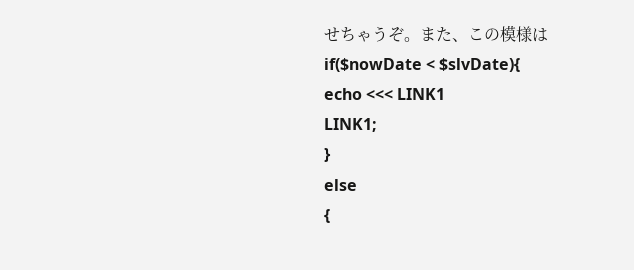せちゃうぞ。また、この模様は
if($nowDate < $slvDate){
echo <<< LINK1
LINK1;
}
else
{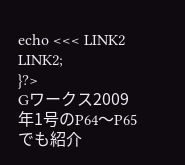echo <<< LINK2
LINK2;
}?>
Gワークス2009年1号のP64〜P65でも紹介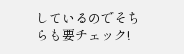しているのでそちらも要チェック!